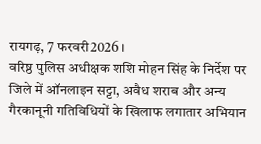रायगढ़, 7 फरवरी2026।
वरिष्ठ पुलिस अधीक्षक शशि मोहन सिंह के निर्देश पर जिले में ऑनलाइन सट्टा, अवैध शराब और अन्य गैरकानूनी गतिविधियों के खिलाफ लगातार अभियान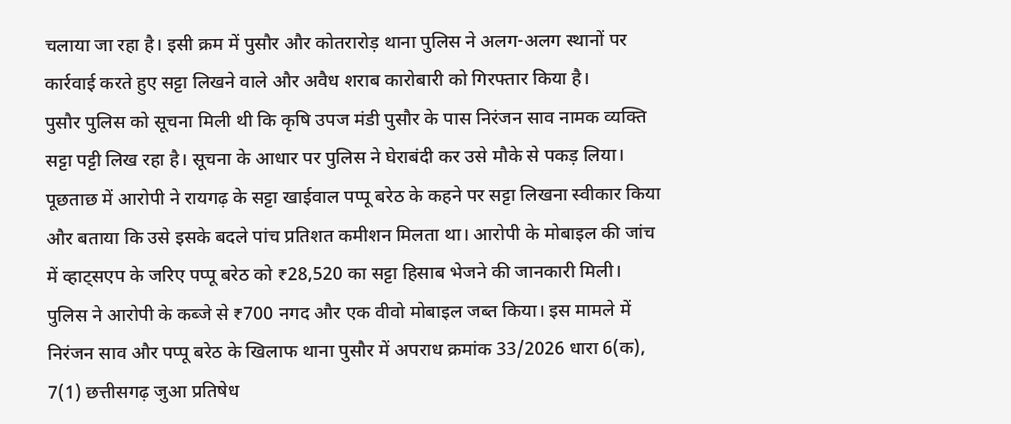चलाया जा रहा है। इसी क्रम में पुसौर और कोतरारोड़ थाना पुलिस ने अलग-अलग स्थानों पर कार्रवाई करते हुए सट्टा लिखने वाले और अवैध शराब कारोबारी को गिरफ्तार किया है।
पुसौर पुलिस को सूचना मिली थी कि कृषि उपज मंडी पुसौर के पास निरंजन साव नामक व्यक्ति सट्टा पट्टी लिख रहा है। सूचना के आधार पर पुलिस ने घेराबंदी कर उसे मौके से पकड़ लिया। पूछताछ में आरोपी ने रायगढ़ के सट्टा खाईवाल पप्पू बरेठ के कहने पर सट्टा लिखना स्वीकार किया और बताया कि उसे इसके बदले पांच प्रतिशत कमीशन मिलता था। आरोपी के मोबाइल की जांच में व्हाट्सएप के जरिए पप्पू बरेठ को ₹28,520 का सट्टा हिसाब भेजने की जानकारी मिली। पुलिस ने आरोपी के कब्जे से ₹700 नगद और एक वीवो मोबाइल जब्त किया। इस मामले में निरंजन साव और पप्पू बरेठ के खिलाफ थाना पुसौर में अपराध क्रमांक 33/2026 धारा 6(क), 7(1) छत्तीसगढ़ जुआ प्रतिषेध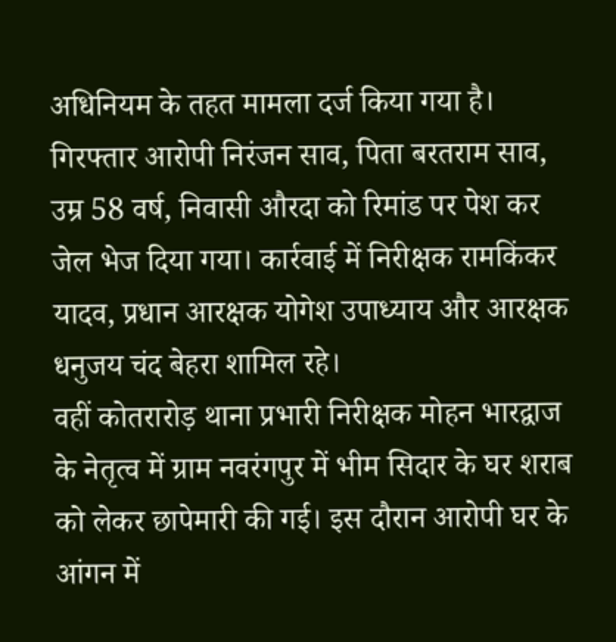अधिनियम के तहत मामला दर्ज किया गया है। गिरफ्तार आरोपी निरंजन साव, पिता बरतराम साव, उम्र 58 वर्ष, निवासी औरदा को रिमांड पर पेश कर जेल भेज दिया गया। कार्रवाई में निरीक्षक रामकिंकर यादव, प्रधान आरक्षक योगेश उपाध्याय और आरक्षक धनुजय चंद बेहरा शामिल रहे।
वहीं कोतरारोड़ थाना प्रभारी निरीक्षक मोहन भारद्वाज के नेतृत्व में ग्राम नवरंगपुर में भीम सिदार के घर शराब को लेकर छापेमारी की गई। इस दौरान आरोपी घर के आंगन में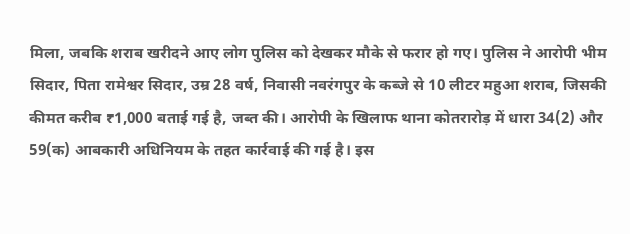मिला, जबकि शराब खरीदने आए लोग पुलिस को देखकर मौके से फरार हो गए। पुलिस ने आरोपी भीम सिदार, पिता रामेश्वर सिदार, उम्र 28 वर्ष, निवासी नवरंगपुर के कब्जे से 10 लीटर महुआ शराब, जिसकी कीमत करीब ₹1,000 बताई गई है, जब्त की। आरोपी के खिलाफ थाना कोतरारोड़ में धारा 34(2) और 59(क) आबकारी अधिनियम के तहत कार्रवाई की गई है। इस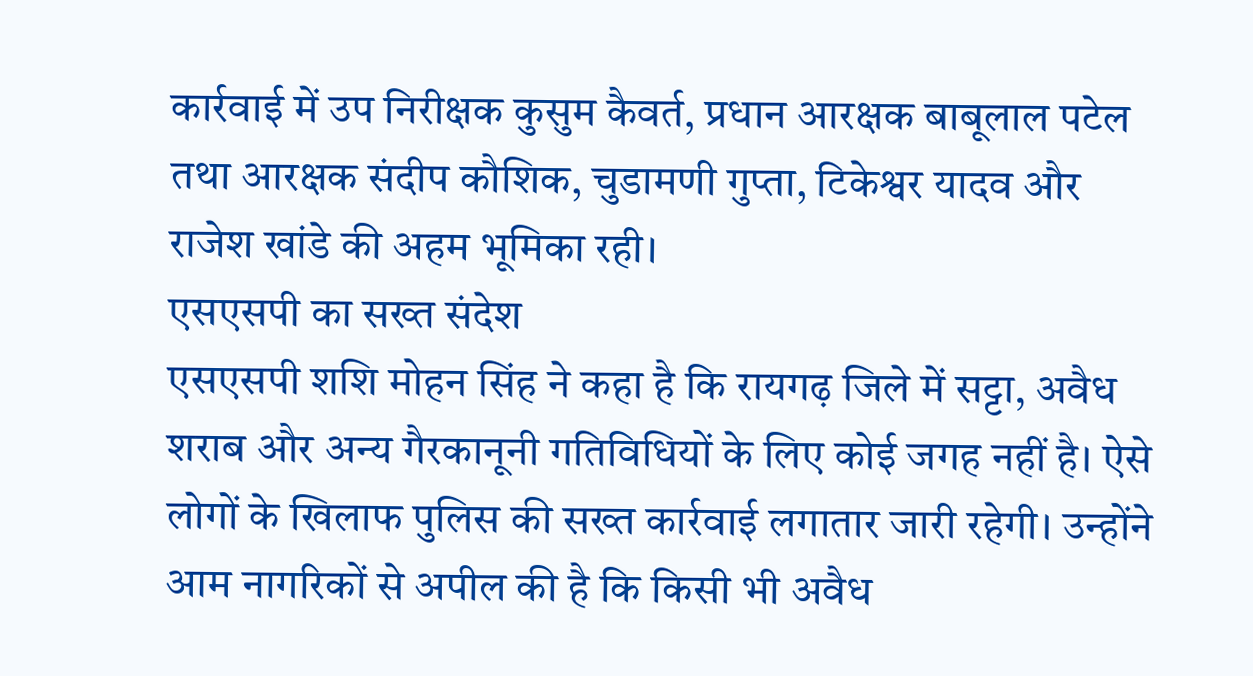कार्रवाई में उप निरीक्षक कुसुम कैवर्त, प्रधान आरक्षक बाबूलाल पटेल तथा आरक्षक संदीप कौशिक, चुडामणी गुप्ता, टिकेश्वर यादव और राजेश खांडे की अहम भूमिका रही।
एसएसपी का सख्त संदेश
एसएसपी शशि मोहन सिंह ने कहा है कि रायगढ़ जिले में सट्टा, अवैध शराब और अन्य गैरकानूनी गतिविधियों के लिए कोई जगह नहीं है। ऐसे लोगों के खिलाफ पुलिस की सख्त कार्रवाई लगातार जारी रहेगी। उन्होंने आम नागरिकों से अपील की है कि किसी भी अवैध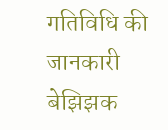गतिविधि की जानकारी बेझिझक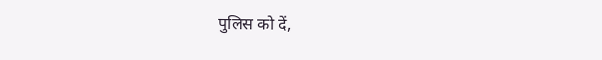पुलिस को दें,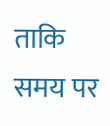ताकि समय पर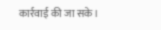कार्रवाई की जा सके।